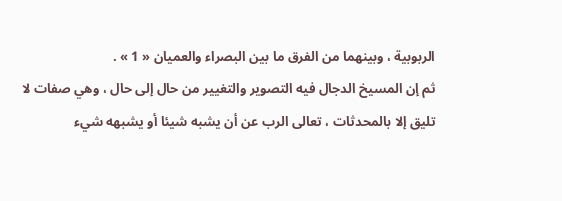الربوبية ، وبينهما من الفرق ما بين البصراء والعميان « 1 » .
ثم إن المسيخ الدجال فيه التصوير والتغيير من حال إلى حال ، وهي صفات لا تليق إلا بالمحدثات ، تعالى الرب عن أن يشبه شيئا أو يشبهه شيء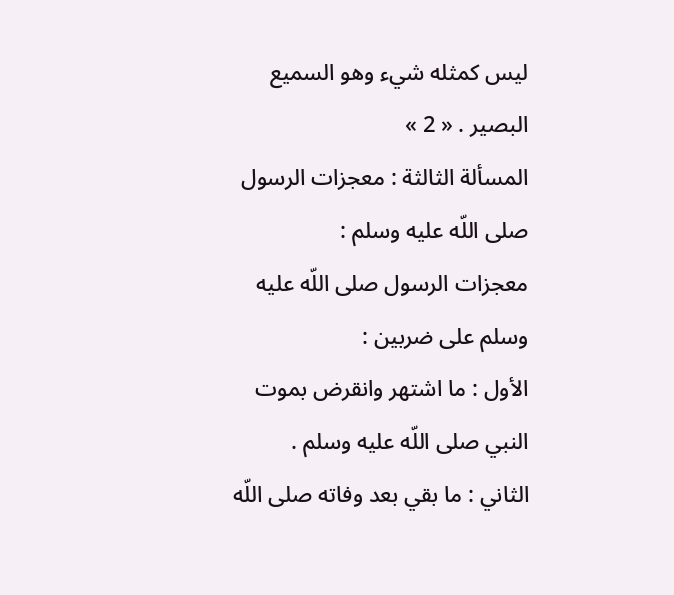ليس كمثله شيء وهو السميع البصير . « 2 »
المسألة الثالثة : معجزات الرسول صلى اللّه عليه وسلم :
معجزات الرسول صلى اللّه عليه وسلم على ضربين :
الأول : ما اشتهر وانقرض بموت النبي صلى اللّه عليه وسلم .
الثاني : ما بقي بعد وفاته صلى اللّه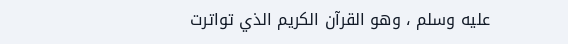عليه وسلم ، وهو القرآن الكريم الذي تواترت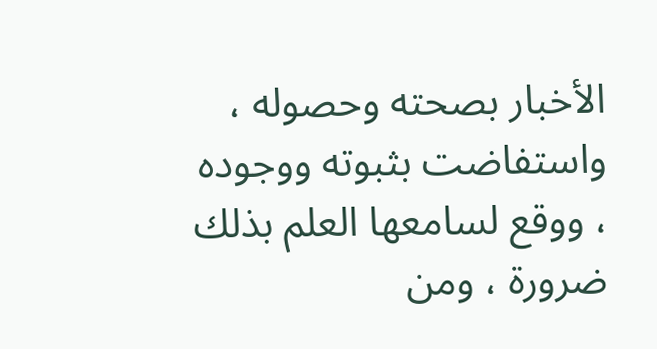الأخبار بصحته وحصوله ، واستفاضت بثبوته ووجوده ، ووقع لسامعها العلم بذلك ضرورة ، ومن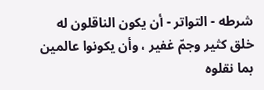شرطه - التواتر - أن يكون الناقلون له خلق كثير وجمّ غفير ، وأن يكونوا عالمين بما نقلوه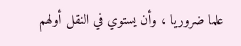علما ضروريا ، وأن يستوي في النقل أولهم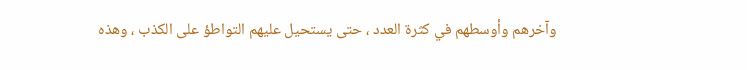وآخرهم وأوسطهم في كثرة العدد ، حتى يستحيل عليهم التواطؤ على الكذب ، وهذه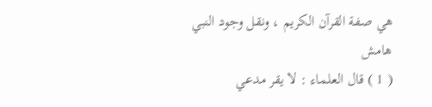هي صفة القرآن الكريم ، ونقل وجود النبي
هامش
( 1 ) قال العلماء : لا يقر مدعي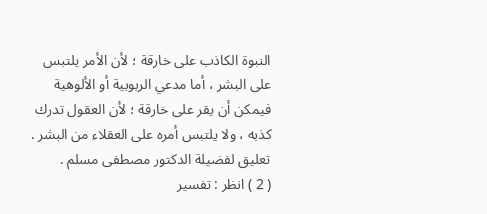النبوة الكاذب على خارقة ؛ لأن الأمر يلتبس على البشر ، أما مدعي الربوبية أو الألوهية فيمكن أن يقر على خارقة ؛ لأن العقول تدرك كذبه ، ولا يلتبس أمره على العقلاء من البشر . تعليق لفضيلة الدكتور مصطفى مسلم .
( 2 ) انظر : تفسير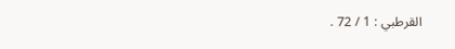القرطبي : 1 / 72 .